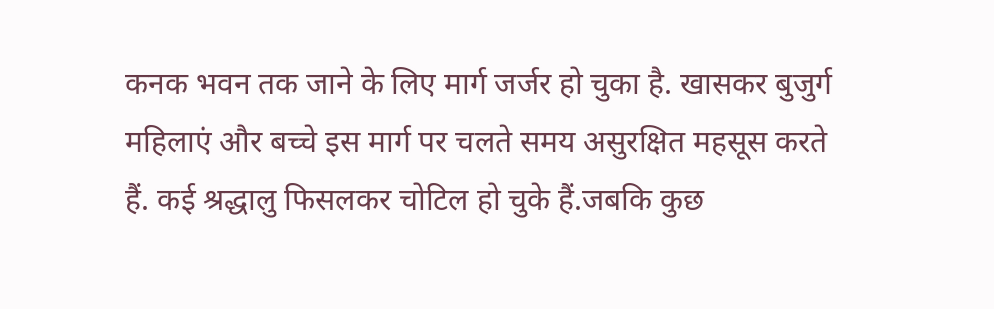कनक भवन तक जाने के लिए मार्ग जर्जर हो चुका है. खासकर बुजुर्ग महिलाएं और बच्चे इस मार्ग पर चलते समय असुरक्षित महसूस करते हैं. कई श्रद्धालु फिसलकर चोटिल हो चुके हैं.जबकि कुछ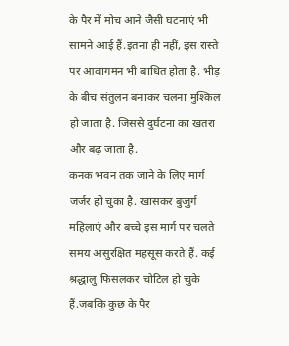के पैर में मोच आने जैसी घटनाएं भी सामने आई हैं.इतना ही नहीं, इस रास्ते पर आवागमन भी बाधित होता है. भीड़ के बीच संतुलन बनाकर चलना मुश्किल हो जाता है. जिससे दुर्घटना का खतरा और बढ़ जाता है.
कनक भवन तक जाने के लिए मार्ग जर्जर हो चुका है. खासकर बुजुर्ग महिलाएं और बच्चे इस मार्ग पर चलते समय असुरक्षित महसूस करते हैं. कई श्रद्धालु फिसलकर चोटिल हो चुके हैं.जबकि कुछ के पैर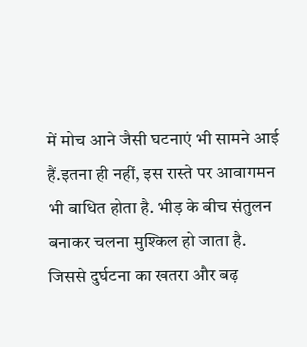में मोच आने जैसी घटनाएं भी सामने आई हैं.इतना ही नहीं, इस रास्ते पर आवागमन भी बाधित होता है. भीड़ के बीच संतुलन बनाकर चलना मुश्किल हो जाता है. जिससे दुर्घटना का खतरा और बढ़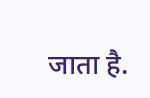जाता है.